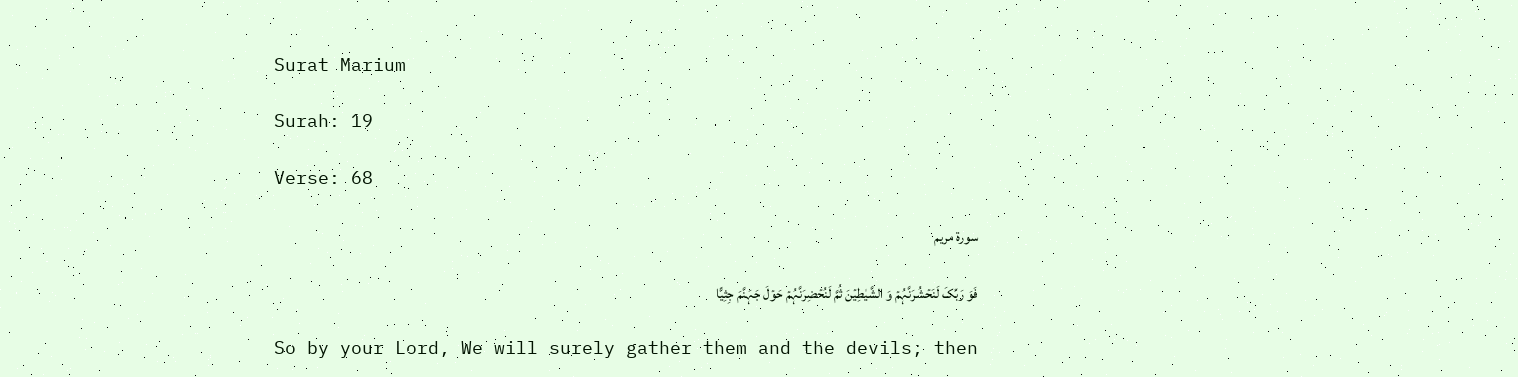Surat Marium

Surah: 19

Verse: 68

سورة مريم

فَوَ رَبِّکَ لَنَحۡشُرَنَّہُمۡ وَ الشَّیٰطِیۡنَ ثُمَّ لَنُحۡضِرَنَّہُمۡ حَوۡلَ جَہَنَّمَ جِثِیًّا

So by your Lord, We will surely gather them and the devils; then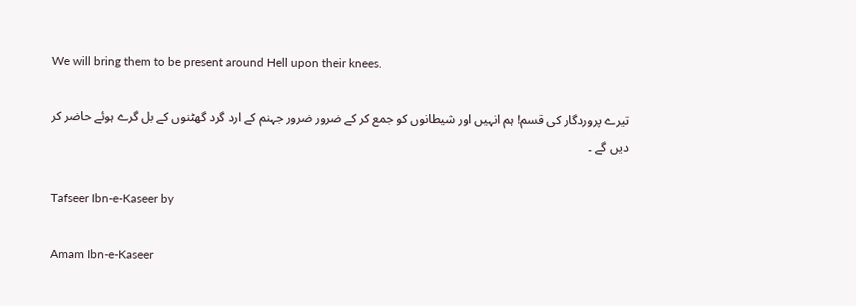We will bring them to be present around Hell upon their knees.

تیرے پروردگار کی قسم! ہم انہیں اور شیطانوں کو جمع کر کے ضرور ضرور جہنم کے ارد گرد گھٹنوں کے بل گرے ہوئے حاضر کر دیں گے ۔

Tafseer Ibn-e-Kaseer by

Amam Ibn-e-Kaseer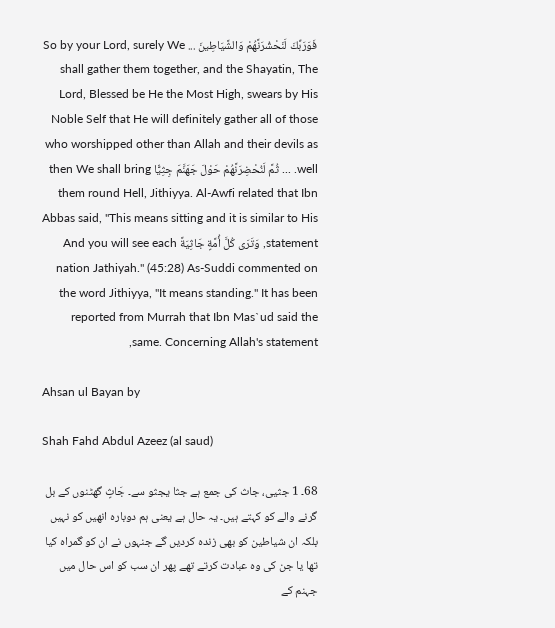فَوَرَبِّكَ لَنَحْشُرَنَّهُمْ وَالشَّيَاطِينَ ... So by your Lord, surely We shall gather them together, and the Shayatin, The Lord, Blessed be He the Most High, swears by His Noble Self that He will definitely gather all of those who worshipped other than Allah and their devils as well. ... ثُمَّ لَنُحْضِرَنَّهُمْ حَوْلَ جَهَنَّمَ جِثِيًّا then We shall bring them round Hell, Jithiyya. Al-Awfi related that Ibn Abbas said, "This means sitting and it is similar to His statement, وَتَرَى كُلَّ أُمَّةٍ جَاثِيَةً And you will see each nation Jathiyah." (45:28) As-Suddi commented on the word Jithiyya, "It means standing." It has been reported from Murrah that Ibn Mas`ud said the same. Concerning Allah's statement,

Ahsan ul Bayan by

Shah Fahd Abdul Azeez (al saud)

68۔ 1 جثیی، جاث کی جمع ہے جثا یجثو سے۔ جَاثٍ گھٹنوں کے بل گرنے والے کو کہتے ہیں۔ یہ حال ہے یعنی ہم دوبارہ انھیں کو نہیں بلکہ ان شیاطین کو بھی زندہ کردیں گے جنہوں نے ان کو گمراہ کیا تھا یا جن کی وہ عبادت کرتے تھے پھر ان سب کو اس حال میں جہنم کے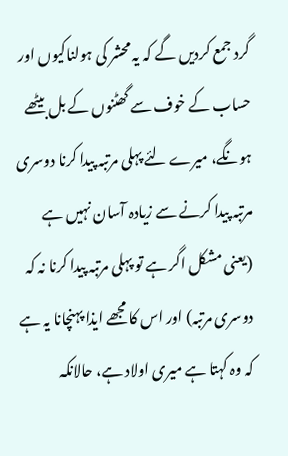گرد جمع کردیں گے کہ یہ محشر کی ہولناکیوں اور حساب کے خوف سے گھٹنوں کے بل بیٹھے ہونگے، میرے لئے پہلی مرتبہ پیدا کرنا دوسری مرتبہ پیدا کرنے سے زیادہ آسان نہیں ہے (یعنی مشکل اگر ہے تو پہلی مرتبہ پیدا کرنا نہ کہ دوسری مرتبہ) اور اس کا مجھے ایذا پہنچانا یہ ہے کہ وہ کہتا ہے میری اولاد ہے، حالانکہ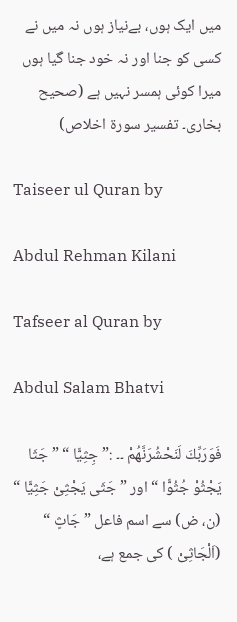میں ایک ہوں، بےنیاز ہوں نہ میں نے کسی کو جنا اور نہ خود جنا گیا ہوں میرا کوئی ہمسر نہیں ہے (صحیح بخاری۔ تفسیر سورة اخلاص)

Taiseer ul Quran by

Abdul Rehman Kilani

Tafseer al Quran by

Abdul Salam Bhatvi

فَوَرَبِّكَ لَنَحْشُرَنَّهُمْ ۔۔ :” جِثِيًّا “ ” جَثَا یَجْثُوْ جُثُوًّا “ اور ” جَثَی یَجْثِیْ جَثِیًّا “ (ن، ض) سے اسم فاعل ” جَاثٍ “ (اَلْجَاثِیْ ) کی جمع ہے،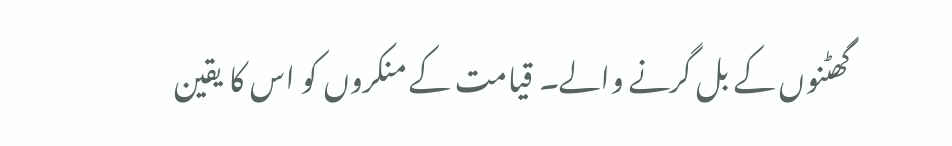گھٹنوں کے بل گرنے والے۔ قیامت کے منکروں کو اس کا یقین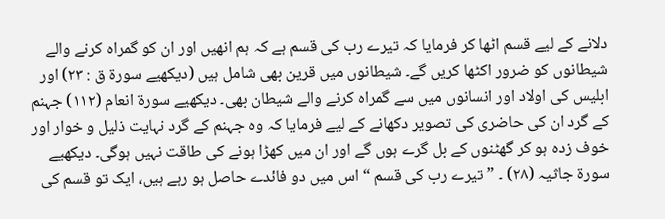دلانے کے لیے قسم اٹھا کر فرمایا کہ تیرے رب کی قسم ہے کہ ہم انھیں اور ان کو گمراہ کرنے والے شیطانوں کو ضرور اکٹھا کریں گے۔ شیطانوں میں قرین بھی شامل ہیں (دیکھیے سورة ق : ٢٣) اور ابلیس کی اولاد اور انسانوں میں سے گمراہ کرنے والے شیطان بھی۔ دیکھیے سورة انعام (١١٢) جہنم کے گرد ان کی حاضری کی تصویر دکھانے کے لیے فرمایا کہ وہ جہنم کے گرد نہایت ذلیل و خوار اور خوف زدہ ہو کر گھٹنوں کے بل گرے ہوں گے اور ان میں کھڑا ہونے کی طاقت نہیں ہوگی۔ دیکھیے سورة جاثیہ (٢٨) ۔ ” تیرے رب کی قسم “ اس میں دو فائدے حاصل ہو رہے ہیں، ایک تو قسم کی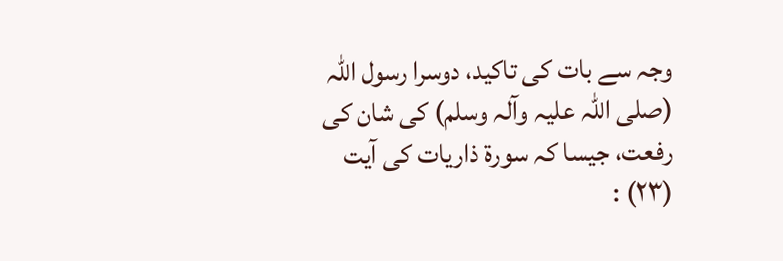وجہ سے بات کی تاکید، دوسرا رسول اللہ (صلی اللہ علیہ وآلہ وسلم) کی شان کی رفعت، جیسا کہ سورة ذاریات کی آیت (٢٣) :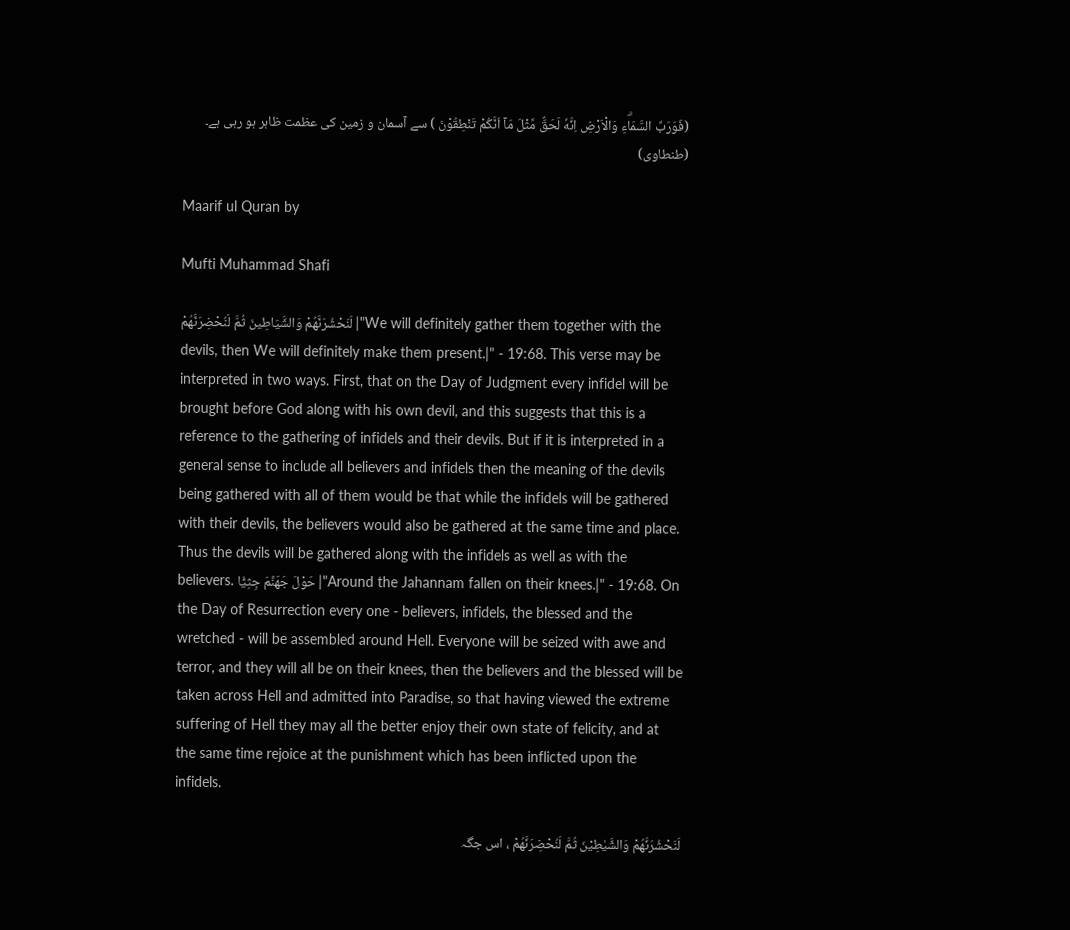(فَوَرَبِّ السَّمَاۗءِ وَالْاَرْضِ اِنَّهٗ لَحَقٌّ مِّثْلَ مَآ اَنَّكُمْ تَنْطِقُوْنَ ) سے آسمان و زمین کی عظمت ظاہر ہو رہی ہے۔ (طنطاوی)

Maarif ul Quran by

Mufti Muhammad Shafi

لَنَحْشُرَ‌نَّهُمْ وَالشَّيَاطِينَ ثُمَّ لَنُحْضِرَ‌نَّهُمْ |"We will definitely gather them together with the devils, then We will definitely make them present.|" - 19:68. This verse may be interpreted in two ways. First, that on the Day of Judgment every infidel will be brought before God along with his own devil, and this suggests that this is a reference to the gathering of infidels and their devils. But if it is interpreted in a general sense to include all believers and infidels then the meaning of the devils being gathered with all of them would be that while the infidels will be gathered with their devils, the believers would also be gathered at the same time and place. Thus the devils will be gathered along with the infidels as well as with the believers. حَوْلَ جَهَنَّمَ جِثِيًّا |"Around the Jahannam fallen on their knees.|" - 19:68. On the Day of Resurrection every one - believers, infidels, the blessed and the wretched - will be assembled around Hell. Everyone will be seized with awe and terror, and they will all be on their knees, then the believers and the blessed will be taken across Hell and admitted into Paradise, so that having viewed the extreme suffering of Hell they may all the better enjoy their own state of felicity, and at the same time rejoice at the punishment which has been inflicted upon the infidels.

لَنَحْشُرَنَّهُمْ وَالشَّيٰطِيْنَ ثُمَّ لَنُحْضِرَنَّهُمْ ، اس جگہ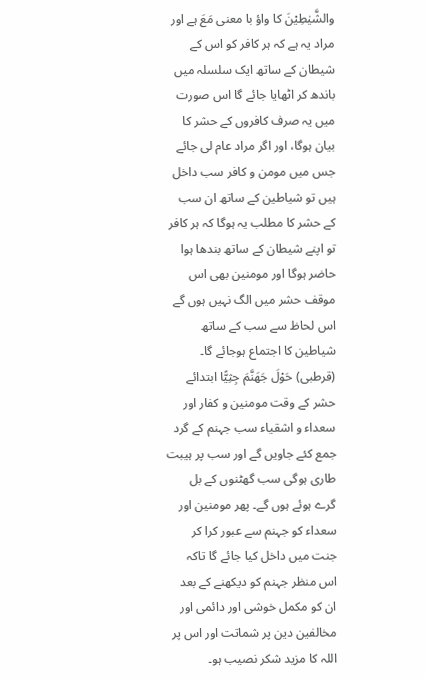والشَّيٰطِيْنَ کا واؤ با معنی مَعَ ہے اور مراد یہ ہے کہ ہر کافر کو اس کے شیطان کے ساتھ ایک سلسلہ میں باندھ کر اٹھایا جائے گا اس صورت میں یہ صرف کافروں کے حشر کا بیان ہوگا، اور اگر مراد عام لی جائے جس میں مومن و کافر سب داخل ہیں تو شیاطین کے ساتھ ان سب کے حشر کا مطلب یہ ہوگا کہ ہر کافر تو اپنے شیطان کے ساتھ بندھا ہوا حاضر ہوگا اور مومنین بھی اس موقف حشر میں الگ نہیں ہوں گے اس لحاظ سے سب کے ساتھ شیاطین کا اجتماع ہوجائے گا۔ (قرطبی) حَوْلَ جَهَنَّمَ جِثِيًّا ابتدائے حشر کے وقت مومنین و کفار اور سعداء و اشقیاء سب جہنم کے گرد جمع کئے جاویں گے اور سب پر ہیبت طاری ہوگی سب گھٹنوں کے بل گرے ہوئے ہوں گے۔ پھر مومنین اور سعداء کو جہنم سے عبور کرا کر جنت میں داخل کیا جائے گا تاکہ اس منظر جہنم کو دیکھنے کے بعد ان کو مکمل خوشی اور دائمی اور مخالفین دین پر شماتت اور اس پر اللہ کا مزید شکر نصیب ہو۔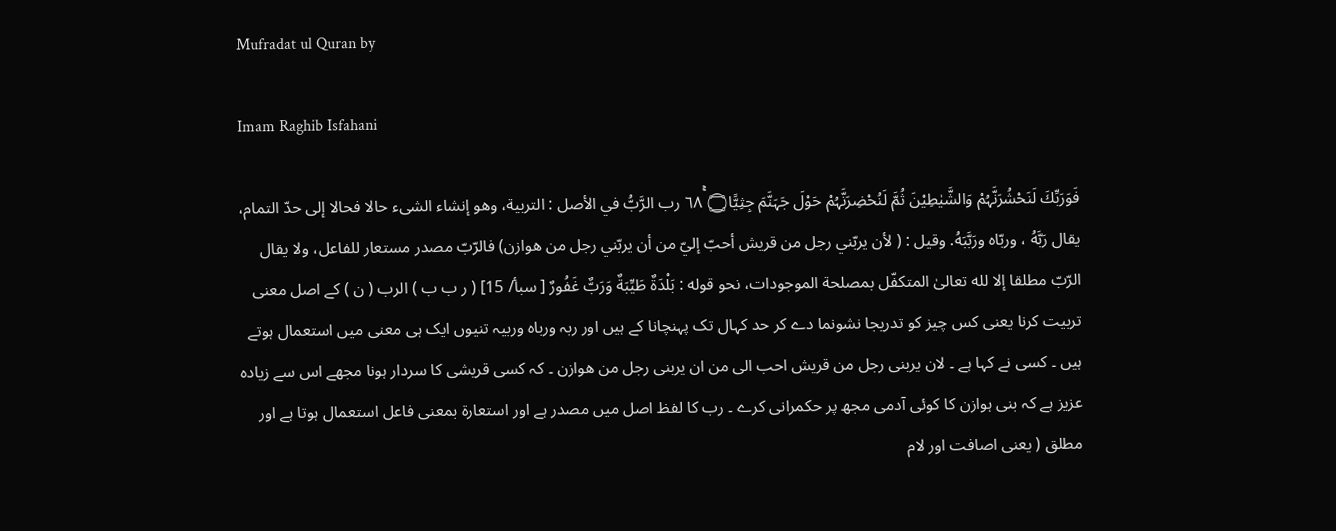Mufradat ul Quran by

Imam Raghib Isfahani

فَوَرَبِّكَ لَنَحْشُرَنَّہُمْ وَالشَّيٰطِيْنَ ثُمَّ لَنُحْضِرَنَّہُمْ حَوْلَ جَہَنَّمَ جِثِيًّا۝ ٦٨ۚ رب الرَّبُّ في الأصل : التربية، وهو إنشاء الشیء حالا فحالا إلى حدّ التمام، يقال رَبَّهُ ، وربّاه ورَبَّبَهُ. وقیل : ( لأن يربّني رجل من قریش أحبّ إليّ من أن يربّني رجل من هوازن) فالرّبّ مصدر مستعار للفاعل، ولا يقال الرّبّ مطلقا إلا لله تعالیٰ المتکفّل بمصلحة الموجودات، نحو قوله : بَلْدَةٌ طَيِّبَةٌ وَرَبٌّ غَفُورٌ [ سبأ/ 15] ( ر ب ب ) الرب ( ن ) کے اصل معنی تربیت کرنا یعنی کس چیز کو تدریجا نشونما دے کر حد کہال تک پہنچانا کے ہیں اور ربہ ورباہ وربیہ تنیوں ایک ہی معنی میں استعمال ہوتے ہیں ۔ کسی نے کہا ہے ۔ لان یربنی رجل من قریش احب الی من ان یربنی رجل من ھوازن ۔ کہ کسی قریشی کا سردار ہونا مجھے اس سے زیادہ عزیز ہے کہ بنی ہوازن کا کوئی آدمی مجھ پر حکمرانی کرے ۔ رب کا لفظ اصل میں مصدر ہے اور استعارۃ بمعنی فاعل استعمال ہوتا ہے اور مطلق ( یعنی اصافت اور لام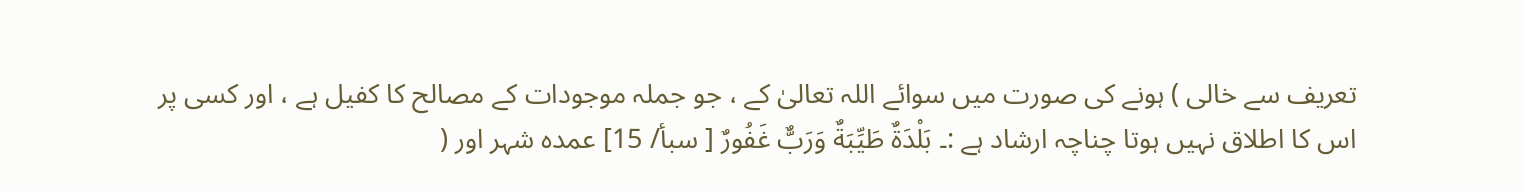تعریف سے خالی ) ہونے کی صورت میں سوائے اللہ تعالیٰ کے ، جو جملہ موجودات کے مصالح کا کفیل ہے ، اور کسی پر اس کا اطلاق نہیں ہوتا چناچہ ارشاد ہے :۔ بَلْدَةٌ طَيِّبَةٌ وَرَبٌّ غَفُورٌ [ سبأ/ 15] عمدہ شہر اور (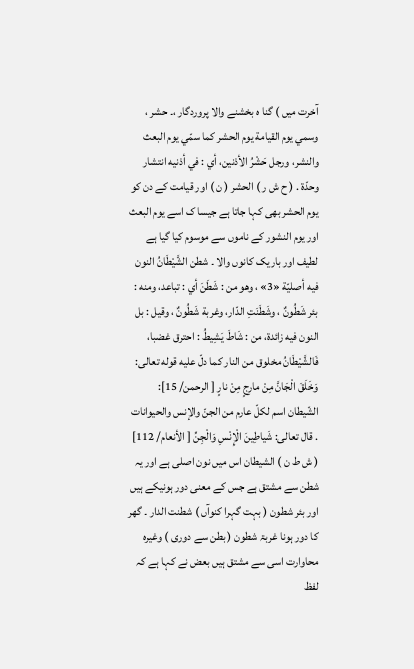آخرت میں ) گنا ه بخشنے والا پروردگار ،۔ حشر ، وسمي يوم القیامة يوم الحشر کما سمّي يوم البعث والنشر، ورجل حَشْرُ الأذنین، أي : في أذنيه انتشار وحدّة . ( ح ش ر ) الحشر ( ن ) اور قیامت کے دن کو یوم الحشر بھی کہا جاتا ہے جیسا ک اسے یوم البعث اور یوم النشور کے ناموں سے موسوم کیا گیا ہے لطیف اور باریک کانوں والا ۔ شطن الشَّيْطَانُ النون فيه أصليّة «3» ، وهو من : شَطَنَ أي : تباعد، ومنه : بئر شَطُونٌ ، وشَطَنَتِ الدّار، وغربة شَطُونٌ ، وقیل : بل النون فيه زائدة، من : شَاطَ يَشِيطُ : احترق غضبا، فَالشَّيْطَانُ مخلوق من النار کما دلّ عليه قوله تعالی: وَخَلَقَ الْجَانَّ مِنْ مارِجٍ مِنْ نارٍ [ الرحمن/ 15]: الشّيطان اسم لكلّ عارم من الجنّ والإنس والحیوانات . قال تعالی: شَياطِينَ الْإِنْسِ وَالْجِنِّ [ الأنعام/ 112] ( ش ط ن ) الشیطان اس میں نون اصلی ہے اور یہ شطن سے مشتق ہے جس کے معنی دور ہونیکے ہیں اور بئر شطون ( بہت گہرا کنوآں ) شطنت الدار ۔ گھر کا دور ہونا غربۃ شطون ( بطن سے دوری ) وغیرہ محاوارت اسی سے مشتق ہیں بعض نے کہا ہے کہ لفظ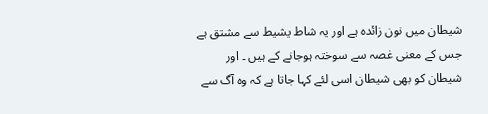شیطان میں نون زائدہ ہے اور یہ شاط یشیط سے مشتق ہے جس کے معنی غصہ سے سوختہ ہوجانے کے ہیں ۔ اور شیطان کو بھی شیطان اسی لئے کہا جاتا ہے کہ وہ آگ سے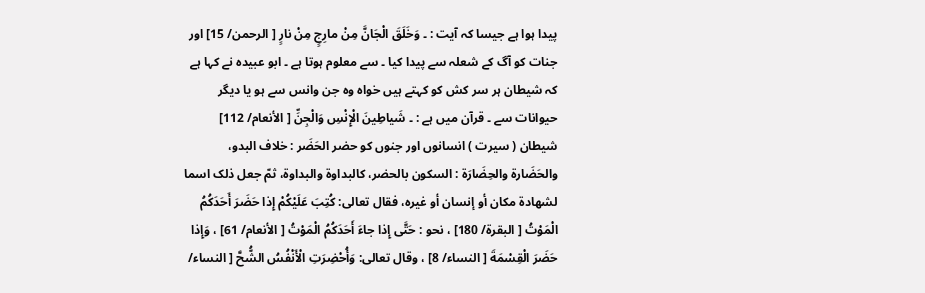پیدا ہوا ہے جیسا کہ آیت : ۔ وَخَلَقَ الْجَانَّ مِنْ مارِجٍ مِنْ نارٍ [ الرحمن/ 15] اور جنات کو آگ کے شعلہ سے پیدا کیا ۔ سے معلوم ہوتا ہے ۔ ابو عبیدہ نے کہا ہے کہ شیطان ہر سر کش کو کہتے ہیں خواہ وہ جن وانس سے ہو یا دیگر حیوانات سے ۔ قرآن میں ہے : ۔ شَياطِينَ الْإِنْسِ وَالْجِنِّ [ الأنعام/ 112] شیطان ( سیرت ) انسانوں اور جنوں کو حضر الحَضَر : خلاف البدو، والحَضَارة والحِضَارَة : السکون بالحضر، کالبداوة والبداوة، ثمّ جعل ذلک اسما لشهادة مکان أو إنسان أو غيره، فقال تعالی: كُتِبَ عَلَيْكُمْ إِذا حَضَرَ أَحَدَكُمُ الْمَوْتُ [ البقرة/ 180] ، نحو : حَتَّى إِذا جاءَ أَحَدَكُمُ الْمَوْتُ [ الأنعام/ 61] ، وَإِذا حَضَرَ الْقِسْمَةَ [ النساء/ 8] ، وقال تعالی: وَأُحْضِرَتِ الْأَنْفُسُ الشُّحَّ [ النساء/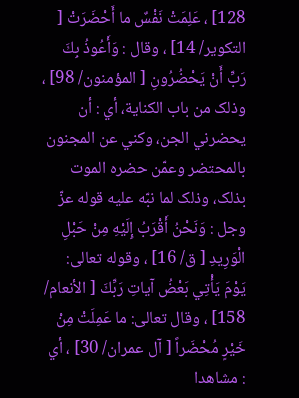128] ، عَلِمَتْ نَفْسٌ ما أَحْضَرَتْ [ التکوير/ 14] ، وقال : وَأَعُوذُ بِكَ رَبِّ أَنْ يَحْضُرُونِ [ المؤمنون/ 98] ، وذلک من باب الکناية، أي : أن يحضرني الجن، وكني عن المجنون بالمحتضر وعمّن حضره الموت بذلک، وذلک لما نبّه عليه قوله عزّ وجل : وَنَحْنُ أَقْرَبُ إِلَيْهِ مِنْ حَبْلِ الْوَرِيدِ [ ق/ 16] ، وقوله تعالی: يَوْمَ يَأْتِي بَعْضُ آياتِ رَبِّكَ [ الأنعام/ 158] ، وقال تعالی: ما عَمِلَتْ مِنْ خَيْرٍ مُحْضَراً [ آل عمران/ 30] ، أي : مشاهدا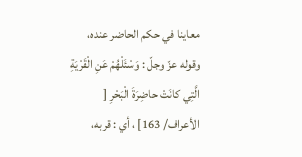معاینا في حکم الحاضر عنده، وقوله عزّ وجلّ : وَسْئَلْهُمْ عَنِ الْقَرْيَةِ الَّتِي كانَتْ حاضِرَةَ الْبَحْرِ [ الأعراف/ 163] ، أي : قربه،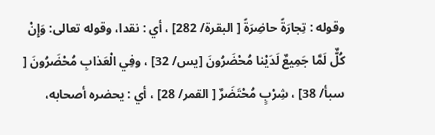وقوله : تِجارَةً حاضِرَةً [ البقرة/ 282] ، أي : نقدا، وقوله تعالی: وَإِنْ كُلٌّ لَمَّا جَمِيعٌ لَدَيْنا مُحْضَرُونَ [يس/ 32] ، وفِي الْعَذابِ مُحْضَرُونَ [ سبأ/ 38] ، شِرْبٍ مُحْتَضَرٌ [ القمر/ 28] ، أي : يحضره أصحابه،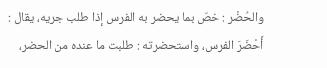والحُضْر : خصّ بما يحضر به الفرس إذا طلب جريه، يقال : أَحْضَرَ الفرس، واستحضرته : طلبت ما عنده من الحضر،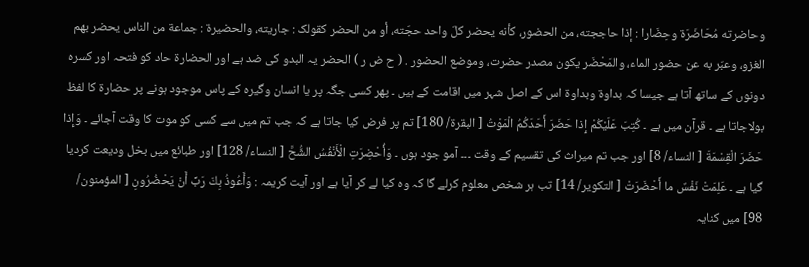وحاضرته مُحَاضَرَة وحِضَارا : إذا حاججته، من الحضور، كأنه يحضر کلّ واحد حجّته، أو من الحضر کقولک : جاریته، والحضیرة : جماعة من الناس يحضر بهم الغزو، وعبّر به عن حضور الماء، والمَحْضَر يكون مصدر حضرت، وموضع الحضور . ( ح ض ر ) الحضر یہ البدو کی ضد ہے اور الحضارۃ حاد کو فتحہ اور کسرہ دونوں کے ساتھ آتا ہے جیسا کہ بداوۃ وبداوۃ اس کے اصل شہر میں اقامت کے ہیں ۔ پھر کسی جگہ پر یا انسان وگیرہ کے پاس موجود ہونے پر حضارۃ کا لفظ بولاجاتا ہے ۔ قرآن میں ہے ۔ كُتِبَ عَلَيْكُمْ إِذا حَضَرَ أَحَدَكُمُ الْمَوْتُ [ البقرة/ 180] تم پر فرض کیا جاتا ہے کہ جب تم میں سے کسی کو موت کا وقت آجائے ۔ وَإِذا حَضَرَ الْقِسْمَةَ [ النساء/ 8] اور جب تم میراث کی تقسیم کے وقت ۔۔۔ آمو جود ہوں ۔ وَأُحْضِرَتِ الْأَنْفُسُ الشُّحَّ [ النساء/ 128] اور طبائع میں بخل ودیعت کردیا گیا ہے ۔ عَلِمَتْ نَفْسٌ ما أَحْضَرَتْ [ التکوير/ 14] تب ہر شخص معلوم کرلے گا کہ وہ کیا لے کر آیا ہے اور آیت کریمہ : وَأَعُوذُ بِكَ رَبِّ أَنْ يَحْضُرُونِ [ المؤمنون/ 98] میں کنایہ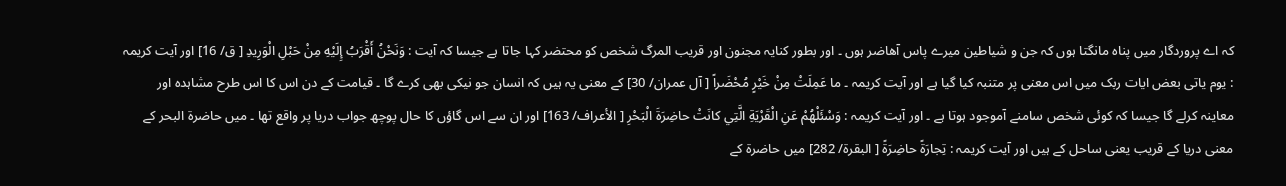کہ اے پروردگار میں پناہ مانگتا ہوں کہ جن و شیاطین میرے پاس آھاضر ہوں ۔ اور بطور کنایہ مجنون اور قریب المرگ شخص کو محتضر کہا جاتا ہے جیسا کہ آیت : وَنَحْنُ أَقْرَبُ إِلَيْهِ مِنْ حَبْلِ الْوَرِيدِ [ ق/ 16] اور آیت کریمہ : یوم یاتی بعض ایات ربک میں اس معنی پر متنبہ کیا گیا ہے اور آیت کریمہ ۔ ما عَمِلَتْ مِنْ خَيْرٍ مُحْضَراً [ آل عمران/ 30] کے معنی یہ ہیں کہ انسان جو نیکی بھی کرے گا ۔ قیامت کے دن اس کا اس طرح مشاہدہ اور معاینہ کرلے گا جیسا کہ کوئی شخص سامنے آموجود ہوتا ہے ۔ اور آیت کریمہ : وَسْئَلْهُمْ عَنِ الْقَرْيَةِ الَّتِي كانَتْ حاضِرَةَ الْبَحْرِ [ الأعراف/ 163] اور ان سے اس گاؤں کا حال پوچھ جواب دریا پر واقع تھا ۔ میں حاضرۃ البحر کے معنی دریا کے قریب یعنی ساحل کے ہیں اور آیت کریمہ : تِجارَةً حاضِرَةً [ البقرة/ 282] میں حاضرۃ کے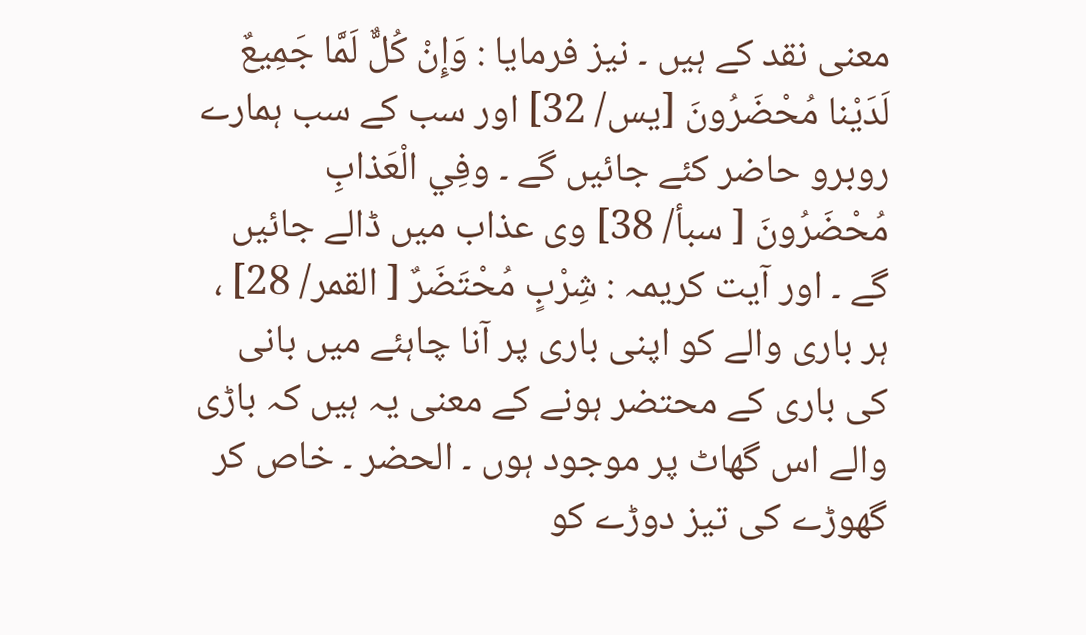معنی نقد کے ہیں ۔ نیز فرمایا : وَإِنْ كُلٌّ لَمَّا جَمِيعٌ لَدَيْنا مُحْضَرُونَ [يس/ 32] اور سب کے سب ہمارے روبرو حاضر کئے جائیں گے ۔ وفِي الْعَذابِ مُحْضَرُونَ [ سبأ/ 38] وی عذاب میں ڈالے جائیں گے ۔ اور آیت کریمہ : شِرْبٍ مُحْتَضَرٌ [ القمر/ 28] ، ہر باری والے کو اپنی باری پر آنا چاہئے میں بانی کی باری کے محتضر ہونے کے معنی یہ ہیں کہ باڑی والے اس گھاٹ پر موجود ہوں ۔ الحضر ۔ خاص کر گھوڑے کی تیز دوڑے کو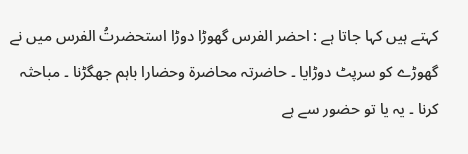کہتے ہیں کہا جاتا ہے : احضر الفرس گھوڑا دوڑا استحضرتُ الفرس میں نے گھوڑے کو سرپٹ دوڑایا ۔ حاضرتہ محاضرۃ وحضارا باہم جھگڑنا ۔ مباحثہ کرنا ۔ یہ یا تو حضور سے ہے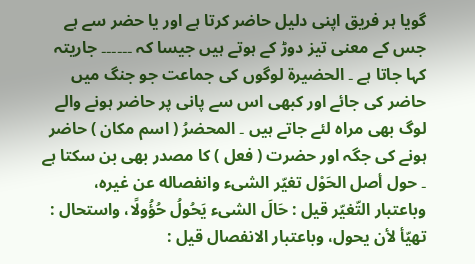گویا ہر فریق اپنی دلیل حاضر کرتا ہے اور یا حضر سے ہے جس کے معنی تیز دوڑ کے ہوتے ہیں جیسا کہ ۔۔۔۔۔۔ جاریتہ کہا جاتا ہے ۔ الحضیرۃ لوگوں کی جماعت جو جنگ میں حاضر کی جائے اور کبھی اس سے پانی پر حاضر ہونے والے لوگ بھی مراہ لئے جاتے ہیں ۔ المحضرُ ( اسم مکان ) حاضر ہونے کی جگہ اور حضرت ( فعل ) کا مصدر بھی بن سکتا ہے ۔ حول أصل الحَوْل تغيّر الشیء وانفصاله عن غيره، وباعتبار التّغيّر قيل : حَالَ الشیء يَحُولُ حُؤُولًا، واستحال : تهيّأ لأن يحول، وباعتبار الانفصال قيل :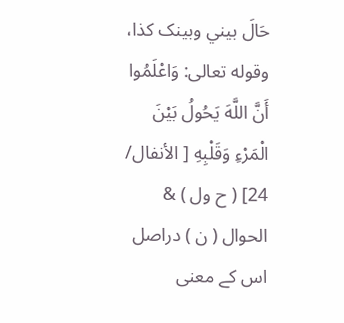حَالَ بيني وبینک کذا، وقوله تعالی: وَاعْلَمُوا أَنَّ اللَّهَ يَحُولُ بَيْنَ الْمَرْءِ وَقَلْبِهِ [ الأنفال/ 24] ( ح ول ) & الحوال ( ن ) دراصل اس کے معنی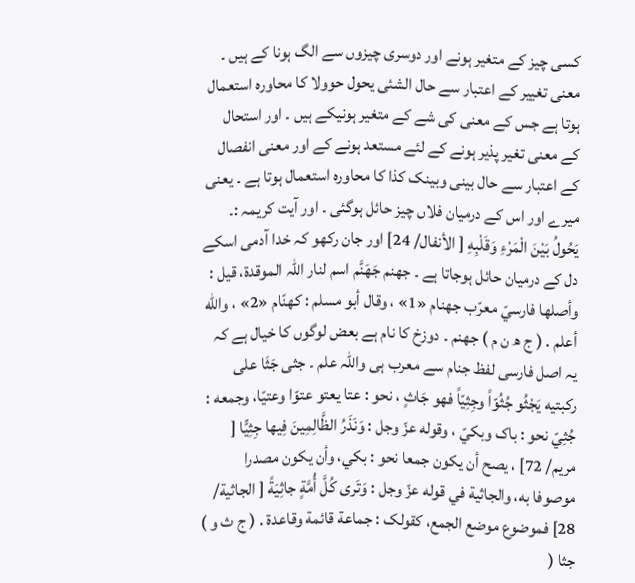کسی چیز کے متغیر ہونے اور دوسری چیزوں سے الگ ہونا کے ہیں ۔ معنی تغییر کے اعتبار سے حال الشئی یحول حوولا کا محاورہ استعمال ہوتا ہے جس کے معنی کی شے کے متغیر ہونیکے ہیں ۔ اور استحال کے معنی تغیر پذیر ہونے کے لئے مستعد ہونے کے اور معنی انفصال کے اعتبار سے حال بینی وبینک کذا کا محاورہ استعمال ہوتا ہے ۔ یعنی میرے اور اس کے درمیان فلاں چیز حائل ہوگئی ۔ اور آیت کریمہ :۔ يَحُولُ بَيْنَ الْمَرْءِ وَقَلْبِهِ [ الأنفال/ 24] اور جان رکھو کہ خدا آدمی اسکے دل کے درمیان حائل ہوجاتا ہے ۔ جهنم جَهَنَّم اسم لنار اللہ الموقدة، قيل : وأصلها فارسيّ معرّب جهنام «1» ، وقال أبو مسلم : كهنّام «2» ، والله أعلم . ( ج ھ ن م ) جھنم ۔ دوزخ کا نام ہے بعض لوگوں کا خیال ہے کہ یہ اصل فارسی لفظ جنام سے معرب ہی واللہ علم ۔ جثی جَثَا علی رکبتيه يَجْثُو جُثُوّاً وجِثِيّاً فهو جَاثٍ ، نحو : عتا يعتو عتوّا وعتيّا، وجمعه : جُثِيّ نحو : باک وبكيّ ، وقوله عزّ وجل : وَنَذَرُ الظَّالِمِينَ فِيها جِثِيًّا [ مریم/ 72] ، يصح أن يكون جمعا نحو : بكي، وأن يكون مصدرا موصوفا به، والجاثية في قوله عزّ وجل : وَتَرى كُلَّ أُمَّةٍ جاثِيَةً [ الجاثية/ 28] فموضوع موضع الجمع، کقولک : جماعة قائمة وقاعدة . ( ج ث و ) جثا (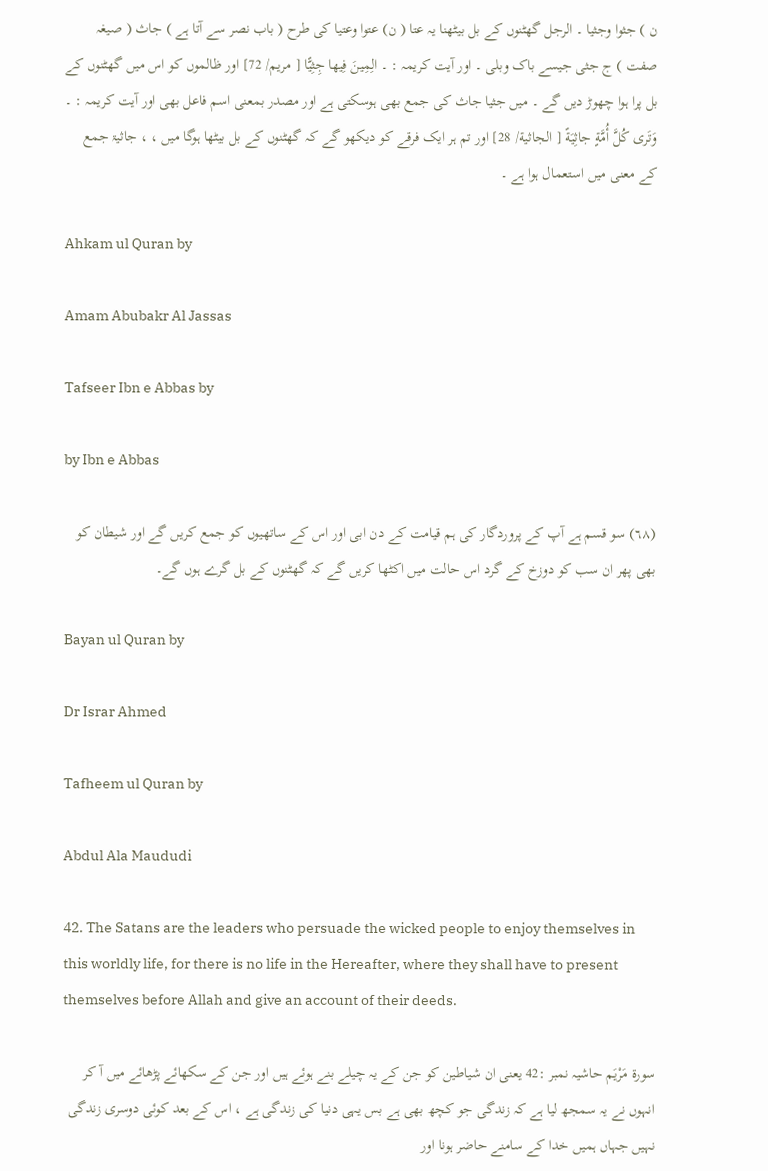ن ) جثوا وجثیا ۔ الرجل گھٹنوں کے بل بیٹھنا یہ عتا ( ن) عتوا وعتیا کی طرح ( باب نصر سے آتا ہے ) جاث ( صیغہ صفت ) ج جثی جیسے باک وبلی ۔ اور آیت کریمہ : ۔ الِمِينَ فِيها جِثِيًّا [ مریم/ 72] اور ظالموں کو اس میں گھٹنوں کے بل پرا ہوا چھوڑ دیں گے ۔ میں جثیا جاث کی جمع بھی ہوسکتی ہے اور مصدر بمعنی اسم فاعل بھی اور آیت کریمہ : ۔ وَتَرى كُلَّ أُمَّةٍ جاثِيَةً [ الجاثية/ 28] اور تم ہر ایک فرقے کو دیکھو گے کہ گھٹنوں کے بل بیٹھا ہوگا میں ، ، جاثیۃ جمع کے معنی میں استعمال ہوا ہے ۔

Ahkam ul Quran by

Amam Abubakr Al Jassas

Tafseer Ibn e Abbas by

by Ibn e Abbas

(٦٨) سو قسم ہے آپ کے پروردگار کی ہم قیامت کے دن ابی اور اس کے ساتھیوں کو جمع کریں گے اور شیطان کو بھی پھر ان سب کو دوزخ کے گرد اس حالت میں اکٹھا کریں گے کہ گھٹنوں کے بل گرے ہوں گے۔

Bayan ul Quran by

Dr Israr Ahmed

Tafheem ul Quran by

Abdul Ala Maududi

42. The Satans are the leaders who persuade the wicked people to enjoy themselves in this worldly life, for there is no life in the Hereafter, where they shall have to present themselves before Allah and give an account of their deeds.

سورة مَرْیَم حاشیہ نمبر :42 یعنی ان شیاطین کو جن کے یہ چیلے بنے ہوئے ہیں اور جن کے سکھائے پڑھائے میں آ کر انہوں نے یہ سمجھ لیا ہے کہ زندگی جو کچھ بھی ہے بس یہی دنیا کی زندگی ہے ، اس کے بعد کوئی دوسری زندگی نہیں جہاں ہمیں خدا کے سامنے حاضر ہونا اور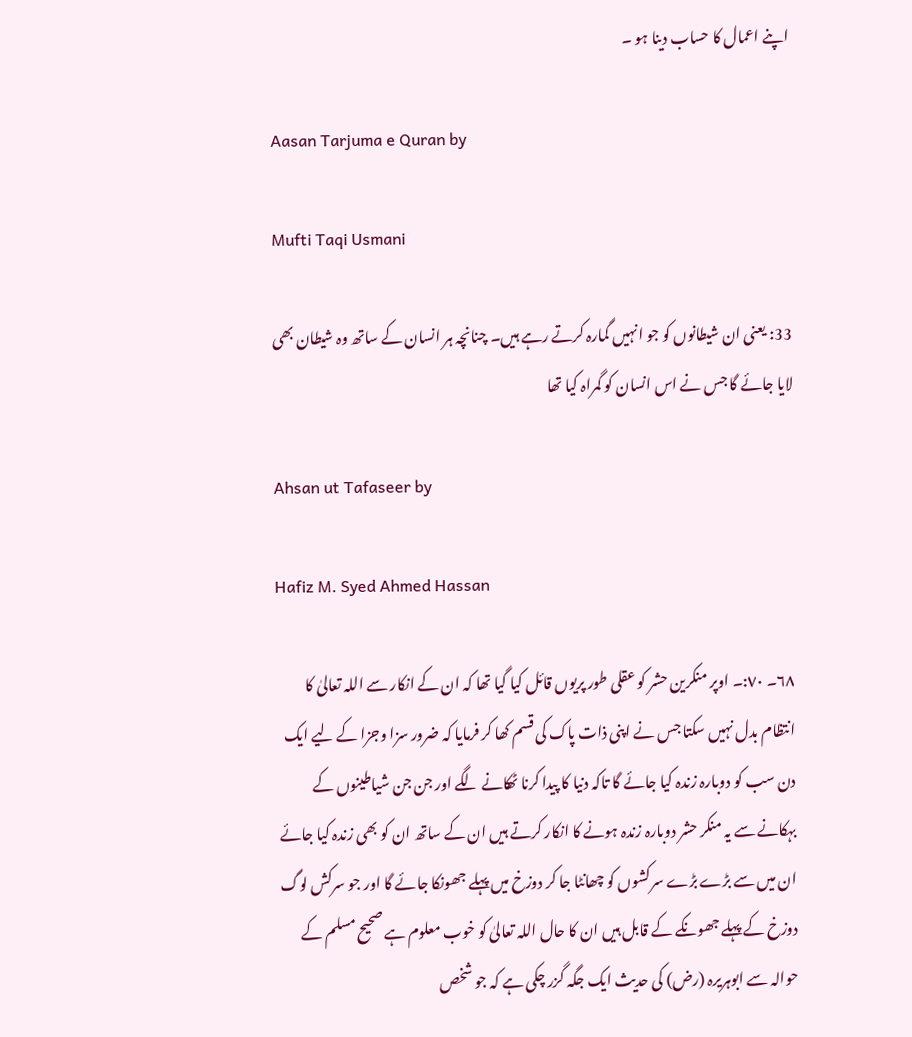اپنے اعمال کا حساب دینا ہو ۔

Aasan Tarjuma e Quran by

Mufti Taqi Usmani

33: یعنی ان شیطانوں کو جو انہیں گمارہ کرتے رہے ہیں۔ چنانچہ ہر انسان کے ساتھ وہ شیطان بھی لایا جائے گا جس نے اس انسان کو گمراہ کیا تھا

Ahsan ut Tafaseer by

Hafiz M. Syed Ahmed Hassan

٦٨۔ ٧٠:۔ اوپر منکرین حشر کو عقلی طور پریوں قائل کیا گیا تھا کہ ان کے انکار سے اللہ تعالیٰ کا انتظام بدل نہیں سکتا جس نے اپنی ذات پاک کی قسم کھا کر فرمایا کہ ضرور سزا وجزا کے لیے ایک دن سب کو دوبارہ زندہ کیا جائے گا تاکہ دنیا کا پیدا کرنا ٹھکانے لگے اور جن جن شیاطینوں کے بہکانے سے یہ منکر حشر دوبارہ زندہ ہونے کا انکار کرتے ہیں ان کے ساتھ ان کو بھی زندہ کیا جائے ان میں سے بڑے بڑے سرکشوں کو چھانٹا جا کر دوزخ میں پہلے جھونکا جائے گا اور جو سرکش لوگ دوزخ کے پہلے جھونکے کے قابل ہیں ان کا حال اللہ تعالیٰ کو خوب معلوم ہے صحیح مسلم کے حوالہ سے ابوہریرہ (رض) کی حدیث ایک جگہ گزر چکی ہے کہ جو شخص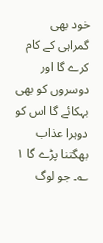خود بھی گمراہی کے کام کرے گا اور دوسروں کو بھی بہکائے گا اس کو دوہرا عذاب بھگتنا پڑے گا ١ ؎۔ جو لوگ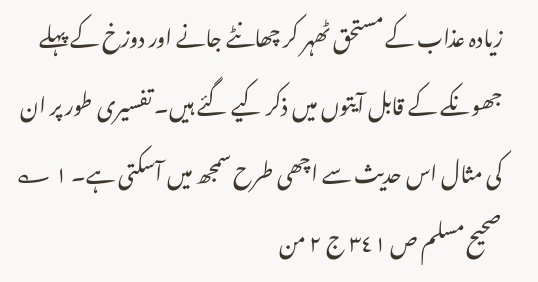زیادہ عذاب کے مستحق ٹھہر کر چھانٹے جانے اور دوزخ کے پہلے جھونکے کے قابل آیتوں میں ذکر کیے گئے ہیں۔ تفسیری طور پر ان کی مثال اس حدیث سے اچھی طرح سمجھ میں آسکتی ہے۔ ١ ؎ صحیح مسلم ص ٣٤١ ج ٢ من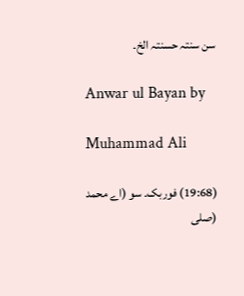سن سنتہ حسنتہ الخ۔

Anwar ul Bayan by

Muhammad Ali

(19:68) فوربک۔ سو (اے محمد (صلی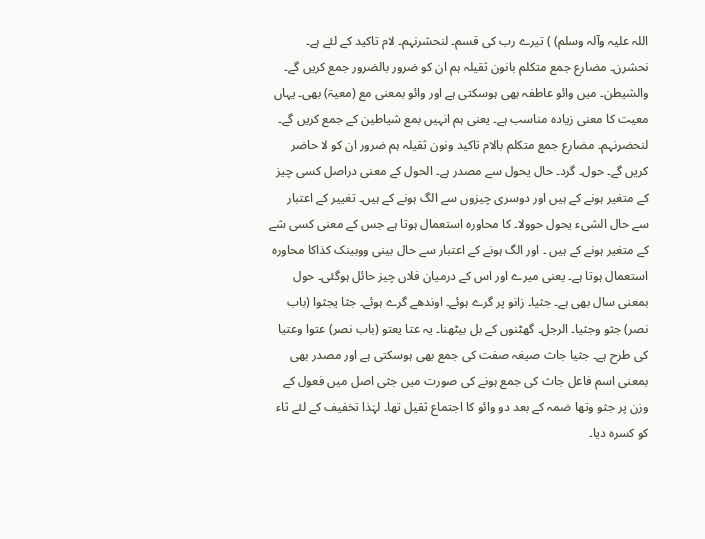اللہ علیہ وآلہ وسلم) ) تیرے رب کی قسم۔ لنحشرنہم۔ لام تاکید کے لئے ہے۔ نحشرن۔ مضارع جمع متکلم بانون ثقیلہ ہم ان کو ضرور بالضرور جمع کریں گے۔ والشیطن۔ میں وائو عاطفہ بھی ہوسکتی ہے اور وائو بمعنی مع (معیۃ) بھی۔ یہاں معیت کا معنی زیادہ مناسب ہے۔ یعنی ہم انہیں بمع شیاطین کے جمع کریں گے۔ لنحضرنہم۔ مضارع جمع متکلم بالام تاکید ونون ثقیلہ ہم ضرور ان کو لا حاضر کریں گے۔ حول۔ گرد۔ حال یحول سے مصدر ہے۔ الحول کے معنی دراصل کسی چیز کے متغیر ہونے کے ہیں اور دوسری چیزوں سے الگ ہونے کے ہیں۔ تغییر کے اعتبار سے حال الشیء یحول حوولا۔ کا محاورہ استعمال ہوتا ہے جس کے معنی کسی شے کے متغیر ہونے کے ہیں ۔ اور الگ ہونے کے اعتبار سے حال بینی ووبینک کذاکا محاورہ استعمال ہوتا ہے۔ یعنی میرے اور اس کے درمیان فلاں چیز حائل ہوگئی۔ حول بمعنی سال بھی ہے۔ جثیا۔ زانو پر گرے ہوئے۔ اوندھے گرے ہوئے۔ جثا یجثوا (باب نصر) جثو وجثیا۔ الرجل۔ گھٹنوں کے بل بیٹھنا۔ یہ عتا یعتو (باب نصر) عتوا وعتیا کی طرح ہے۔ جثیا جاث صیغہ صفت کی جمع بھی ہوسکتی ہے اور مصدر بھی بمعنی اسم فاعل جاث کی جمع ہونے کی صورت میں جثی اصل میں فعول کے وزن پر جثو وتھا ضمہ کے بعد دو وائو کا اجتماع ثقیل تھا۔ لہٰذا تخفیف کے لئے ثاء کو کسرہ دیا۔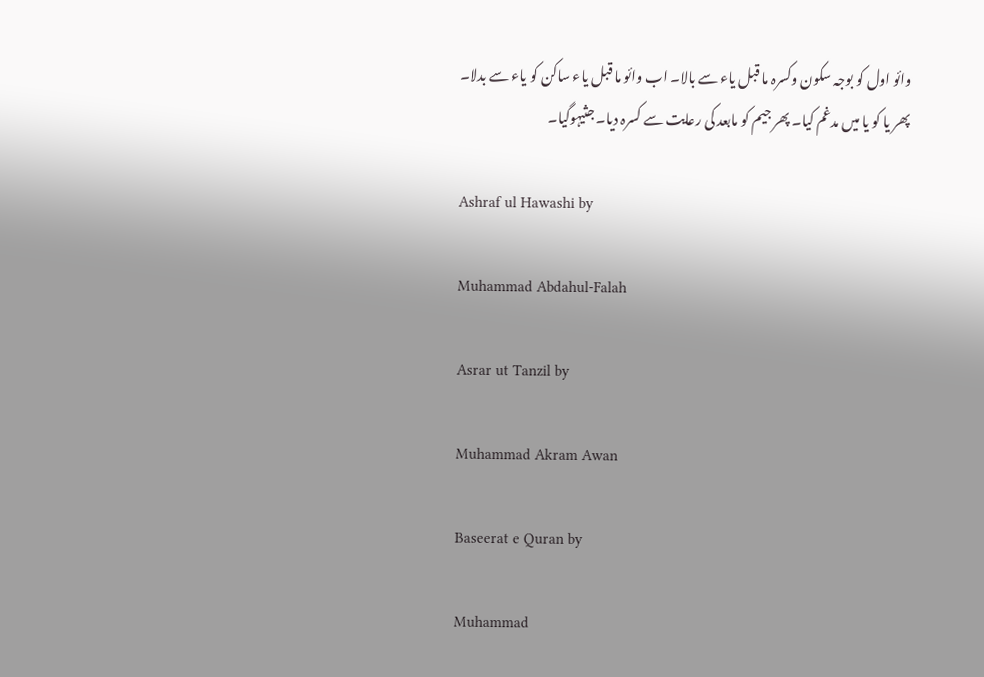وائو اول کو بوجہ سکون وکسرہ ما قبل یاء سے بالا۔ اب وائو ما قبل یاء ساکن کو یاء سے بدلا۔ پھر یا کو یا میں مدغم کیا۔ پھر جیم کو مابعد کی رعایت سے کسرہ دیا۔ جثیہوگیا۔

Ashraf ul Hawashi by

Muhammad Abdahul-Falah

Asrar ut Tanzil by

Muhammad Akram Awan

Baseerat e Quran by

Muhammad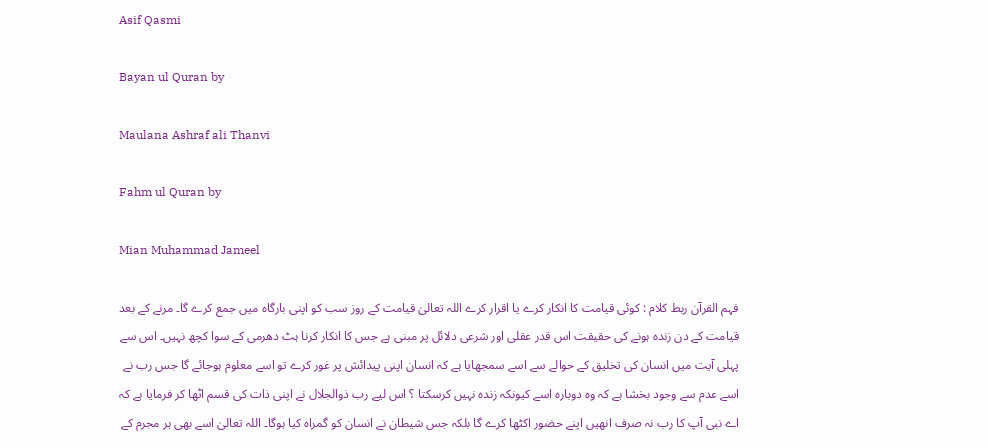Asif Qasmi

Bayan ul Quran by

Maulana Ashraf ali Thanvi

Fahm ul Quran by

Mian Muhammad Jameel

فہم القرآن ربط کلام : کوئی قیامت کا انکار کرے یا اقرار کرے اللہ تعالیٰ قیامت کے روز سب کو اپنی بارگاہ میں جمع کرے گا۔ مرنے کے بعد قیامت کے دن زندہ ہونے کی حقیقت اس قدر عقلی اور شرعی دلائل پر مبنی ہے جس کا انکار کرنا ہٹ دھرمی کے سوا کچھ نہیں۔ اس سے پہلی آیت میں انسان کی تخلیق کے حوالے سے اسے سمجھایا ہے کہ انسان اپنی پیدائش پر غور کرے تو اسے معلوم ہوجائے گا جس رب نے اسے عدم سے وجود بخشا ہے کہ وہ دوبارہ اسے کیونکہ زندہ نہیں کرسکتا ؟ اس لیے رب ذوالجلال نے اپنی ذات کی قسم اٹھا کر فرمایا ہے کہ اے نبی آپ کا رب نہ صرف انھیں اپنے حضور اکٹھا کرے گا بلکہ جس شیطان نے انسان کو گمراہ کیا ہوگا۔ اللہ تعالیٰ اسے بھی ہر مجرم کے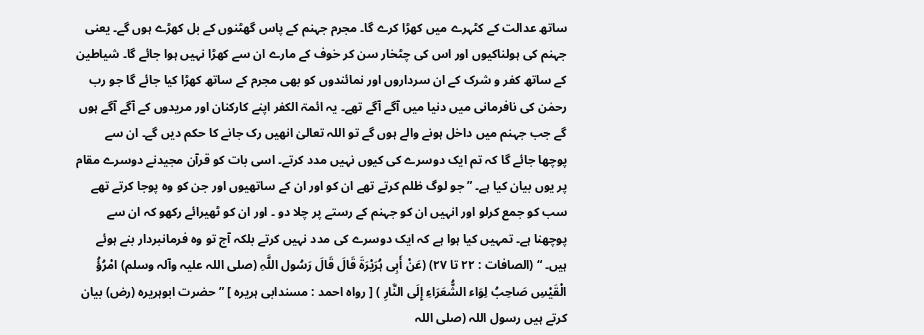ساتھ عدالت کے کٹہرے میں کھڑا کرے گا۔ مجرم جہنم کے پاس گھٹنوں کے بل کھڑے ہوں گے۔ یعنی جہنم کی ہولناکیوں اور اس کی چٹخار سن کر خوف کے مارے ان سے کھڑا نہیں ہوا جائے گا۔ شیاطین کے ساتھ کفر و شرک کے ان سرداروں اور نمائندوں کو بھی مجرم کے ساتھ کھڑا کیا جائے گا جو رب رحمٰن کی نافرمانی میں دنیا میں آگے آگے تھے۔ یہ ائمۃ الکفر اپنے کارکنان اور مریدوں کے آگے آگے ہوں گے جب جہنم میں داخل ہونے والے ہوں گے تو اللہ تعالیٰ انھیں رک جانے کا حکم دیں گے۔ ان سے پوچھا جائے گا کہ تم ایک دوسرے کی کیوں نہیں مدد کرتے۔ اسی بات کو قرآن مجیدنے دوسرے مقام پر یوں بیان کیا ہے۔ ” جو لوگ ظلم کرتے تھے ان کو اور ان کے ساتھیوں اور جن کو وہ پوجا کرتے تھے سب کو جمع کرلو اور انہیں ان کو جہنم کے رستے پر چلا دو ۔ اور ان کو ٹھیرائے رکھو کہ ان سے پوچھنا ہے۔ تمہیں کیا ہوا ہے کہ ایک دوسرے کی مدد نہیں کرتے بلکہ آج تو وہ فرمانبردار بنے ہوئے ہیں۔ “ (الصافات : ٢٢ تا ٢٧) (عَنْ أَبِی ہُرَیْرَۃَ قَالَ قَالَ رَسُول اللَّہِ (صلی اللہ علیہ وآلہ وسلم) امْرُؤُ الْقَیْسِ صَاحِبُ لِوَاء الشُّعَرَاءِ إِلَی النَّارِ ) [ رواہ احمد : مسندابی ہریرہ ] ” حضرت ابوہریرہ (رض) بیان کرتے ہیں رسول اللہ (صلی اللہ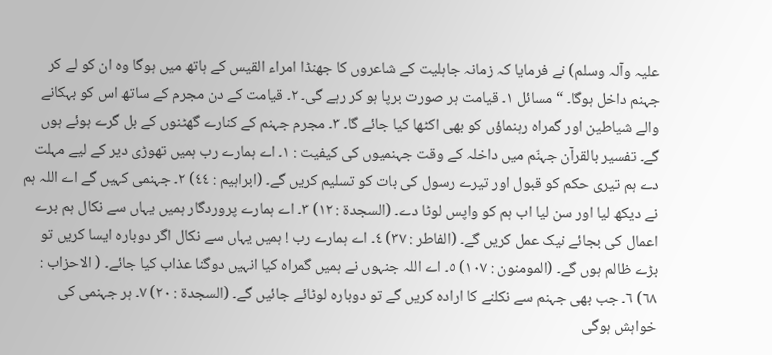علیہ وآلہ وسلم) نے فرمایا کہ زمانہ جاہلیت کے شاعروں کا جھنڈا امراء القیس کے ہاتھ میں ہوگا وہ ان کو لے کر جہنم داخل ہوگا۔ “ مسائل ١۔ قیامت ہر صورت برپا ہو کر رہے گی۔ ٢۔ قیامت کے دن مجرم کے ساتھ اس کو بہکانے والے شیاطین اور گمراہ رہنماؤں کو بھی اکٹھا کیا جائے گا۔ ٣۔ مجرم جہنم کے کنارے گھٹنوں کے بل گرے ہوئے ہوں گے۔ تفسیر بالقرآن جہنّم میں داخلہ کے وقت جہنمیوں کی کیفیت : ١۔ اے ہمارے رب ہمیں تھوڑی دیر کے لیے مہلت دے ہم تیری حکم کو قبول اور تیرے رسول کی بات کو تسلیم کریں گے۔ (ابراہیم : ٤٤) ٢۔ جہنمی کہیں گے اے اللہ ہم نے دیکھ لیا اور سن لیا اب ہم کو واپس لوٹا دے۔ (السجدۃ : ١٢) ٣۔ اے ہمارے پروردگار ہمیں یہاں سے نکال ہم برے اعمال کی بجائے نیک عمل کریں گے۔ (الفاطر : ٣٧) ٤۔ اے ہمارے رب ! ہمیں یہاں سے نکال اگر دوبارہ ایسا کریں تو بڑے ظالم ہوں گے۔ (المومنون : ١٠٧) ٥۔ اے اللہ جنہوں نے ہمیں گمراہ کیا انہیں دوگنا عذاب کیا جائے۔ ( الاحزاب : ٦٨) ٦۔ جب بھی جہنم سے نکلنے کا ارادہ کریں گے تو دوبارہ لوٹائے جائیں گے۔ (السجدۃ : ٢٠) ٧۔ ہر جہنمی کی خواہش ہوگی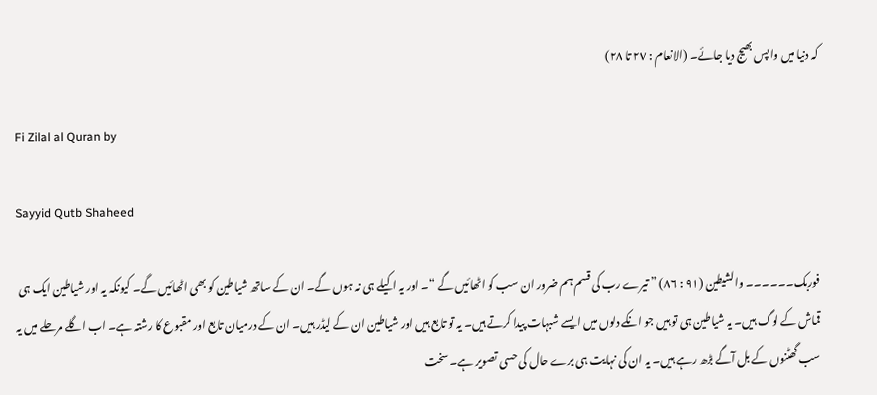کہ دنیا میں واپس بھیج دیا جائے۔ (الانعام : ٢٧ تا ٢٨)

Fi Zilal al Quran by

Sayyid Qutb Shaheed

فوربک۔۔۔۔۔۔ والشیطین (٩١ : ٨٦) ” تیرے رب کی قسم ہم ضرور ان سب کو اٹھائیں گے “۔ اور یہ اکیلے ہی نہ ہوں گے۔ ان کے ساتھ شیاطین کو بھی اٹھائیں گے۔ کیونکہ یہ اور شیاطین ایک ہی قماش کے لوگ ہیں۔ یہ شیاطین ہی تو ہیں جو انکے دلوں میں ایسے شبہات پیدا کرتے ہیں۔ یہ تو تابع ہیں اور شیاطین ان کے لیڈر ہیں۔ ان کے درمیان تابع اور مقبوع کا رشتہ ہے۔ اب اگلے مرحلے میں یہ سب گھٹنوں کے بل آگے بڑھ رہے ہیں۔ یہ ان کی نہایت ہی برے حال کی حسی تصویر ہے۔ سخت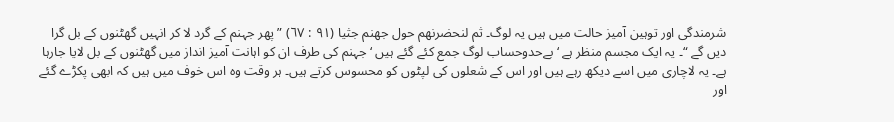شرمندگی اور توہین آمیز حالت میں ہیں یہ لوگ۔ ثم لنحضرنھم حول جھنم جثیا (٩١ : ٦٧) ” پھر جہنم کے گرد لا کر انہیں گھٹنوں کے بل گرا دیں گے “۔ یہ ایک مجسم منظر ہے ‘ بےحدوحساب لوگ جمع کئے گئے ہیں ‘ جہنم کی طرف ان کو اہانت آمیز انداز میں گھٹنوں کے بل لایا جارہا ہے۔ یہ لاچاری میں اسے دیکھ رہے ہیں اور اس کے شعلوں کی لپٹوں کو محسوس کرتے ہیں۔ ہر وقت وہ اس خوف میں ہیں کہ ابھی پکڑے گئے اور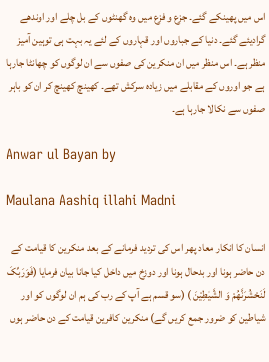اس میں پھینکے گئے۔ جزع و فزع میں وہ گھنٹوں کے بل چلے اور اوندھے گرادیئے گئے۔ دنیا کے جباروں اور قہاروں کے لئے یہ بہت ہی توہین آمیز منظر ہے۔ اس منظر میں ان منکرین کی صفوں سے ان لوگوں کو چھانٹا جارہا ہے جو اوروں کے مقابلے میں زیادہ سرکش تھے۔ کھینچ کھینچ کر ان کو باہر صفوں سے نکالا جارہا ہے۔

Anwar ul Bayan by

Maulana Aashiq illahi Madni

انسان کا انکار معاد پھر اس کی تردید فرمانے کے بعد منکرین کا قیامت کے دن حاضر ہونا اور بدحال ہونا اور دوزخ میں داخل کیا جانا بیان فرمایا (فَوَرَبِّکَ لَنَحْشُرَنَّھُمْ وَ الشَّیٰطِیْنَ ) (سو قسم ہے آپ کے رب کی ہم ان لوگوں کو اور شیاطین کو ضرور جمع کریں گے) منکرین کافرین قیامت کے دن حاضر ہوں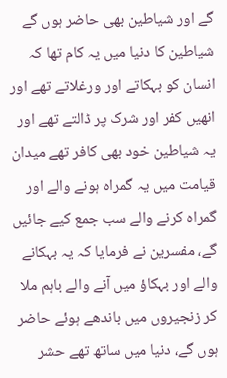گے اور شیاطین بھی حاضر ہوں گے شیاطین کا دنیا میں یہ کام تھا کہ انسان کو بہکاتے اور ورغلاتے تھے اور انھیں کفر اور شرک پر ڈالتے تھے اور یہ شیاطین خود بھی کافر تھے میدان قیامت میں یہ گمراہ ہونے والے اور گمراہ کرنے والے سب جمع کیے جائیں گے، مفسرین نے فرمایا کہ یہ بہکانے والے اور بہکاؤ میں آنے والے باہم ملا کر زنجیروں میں باندھے ہوئے حاضر ہوں گے، دنیا میں ساتھ تھے حشر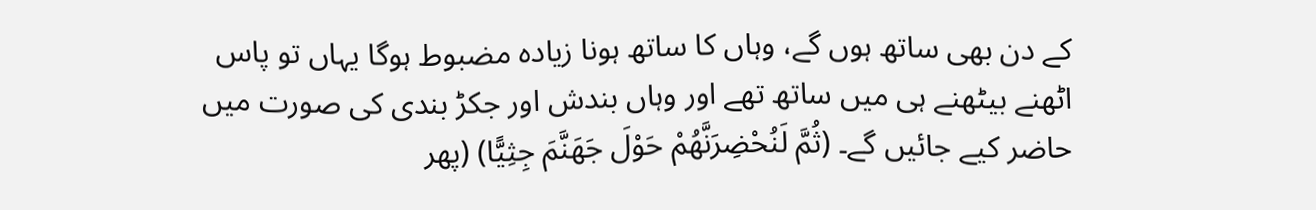کے دن بھی ساتھ ہوں گے، وہاں کا ساتھ ہونا زیادہ مضبوط ہوگا یہاں تو پاس اٹھنے بیٹھنے ہی میں ساتھ تھے اور وہاں بندش اور جکڑ بندی کی صورت میں حاضر کیے جائیں گے۔ (ثُمَّ لَنُحْضِرَنَّھُمْ حَوْلَ جَھَنَّمَ جِثِیًّا) (پھر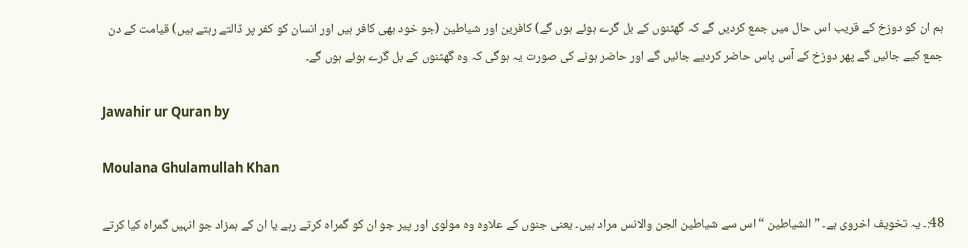ہم ان کو دوزخ کے قریب اس حال میں جمع کردیں گے کہ گھٹنوں کے بل گرے ہوئے ہوں گے) کافرین اور شیاطین (جو خود بھی کافر ہیں اور انسان کو کفر پر ڈالتے رہتے ہیں) قیامت کے دن جمع کیے جائیں گے پھر دوزخ کے آس پاس حاضر کردیے جائیں گے اور حاضر ہونے کی صورت یہ ہوگی کہ وہ گھٹنوں کے بل گرے ہوئے ہوں گے۔

Jawahir ur Quran by

Moulana Ghulamullah Khan

48:۔ یہ تخویف اخروی ہے۔ ” الشیاطین “ اس سے شیاطین الجن والانس مراد ہیں۔ یعنی جنوں کے علاوہ وہ مولوی اور پیر جو ان کو گمراہ کرتے رہے یا ان کے ہمزاد جو انہیں گمراہ کیا کرتے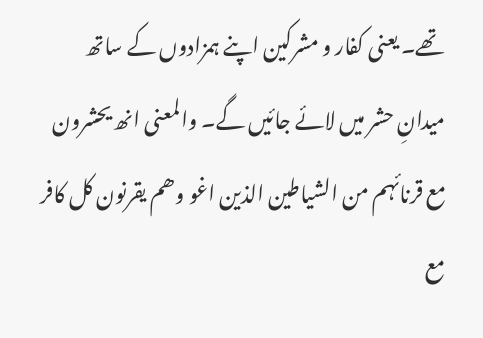تھے۔ یعنی کفار و مشرکین اپنے ہمزادوں کے ساتھ میدانِ حشر میں لائے جائیں گے۔ والمعنی انھ یحشرون مع قرنائہم من الشیاطین الذین اغو وھم یقرنون کل کافر مع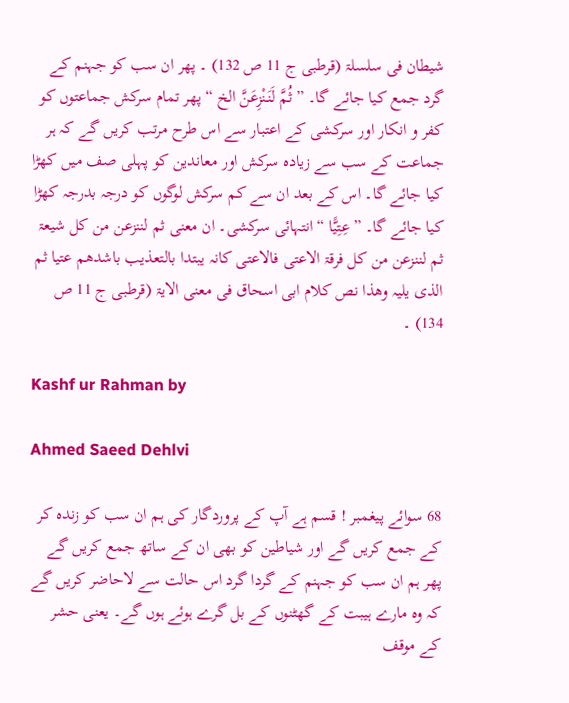شیطان فی سلسلۃ (قرطبی ج 11 ص 132) ۔ پھر ان سب کو جہنم کے گرد جمع کیا جائے گا۔ ” ثُمَّ لَنَنْزِعَنَّ الخ “ پھر تمام سرکش جماعتوں کو کفر و انکار اور سرکشی کے اعتبار سے اس طرح مرتب کریں گے کہ ہر جماعت کے سب سے زیادہ سرکش اور معاندین کو پہلی صف میں کھڑا کیا جائے گا۔ اس کے بعد ان سے کم سرکش لوگوں کو درجہ بدرجہ کھڑا کیا جائے گا۔ ” عِتِیًّا “ انتہائی سرکشی۔ ان معنی ثم لننزعن من کل شیعۃ ثم لننزعن من کل فرقۃ الاعتی فالاعتی کانہ یبتدا بالتعذیب باشدھم عتیا ثم الذی یلیہ وھذا نص کلام ابی اسحاق فی معنی الایۃ (قرطبی ج 11 ص 134) ۔

Kashf ur Rahman by

Ahmed Saeed Dehlvi

68 سوائے پیغمبر ! قسم ہے آپ کے پروردگار کی ہم ان سب کو زندہ کر کے جمع کریں گے اور شیاطین کو بھی ان کے ساتھ جمع کریں گے پھر ہم ان سب کو جہنم کے گردا گرد اس حالت سے لاحاضر کریں گے کہ وہ مارے ہیبت کے گھٹنوں کے بل گرے ہوئے ہوں گے۔ یعنی حشر کے موقف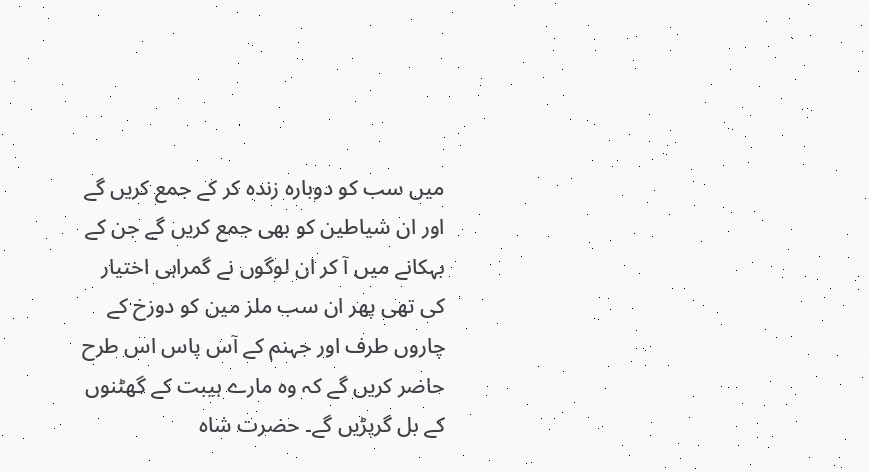میں سب کو دوبارہ زندہ کر کے جمع کریں گے اور ان شیاطین کو بھی جمع کریں گے جن کے بہکانے میں آ کر ان لوگوں نے گمراہی اختیار کی تھی پھر ان سب ملز مین کو دوزخ کے چاروں طرف اور جہنم کے آس پاس اس طرح حاضر کریں گے کہ وہ مارے ہیبت کے گھٹنوں کے بل گرپڑیں گے۔ حضرت شاہ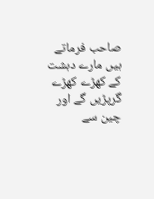صاحب فرماتے ہیں مارے دہشت کے کھڑے کھڑے گرپڑیں گے اور چین سے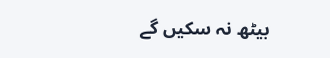بیٹھ نہ سکیں گے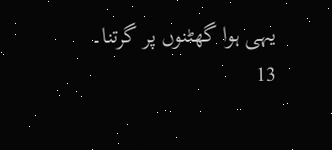یہی ہوا گھٹنوں پر گرتنا۔ 13